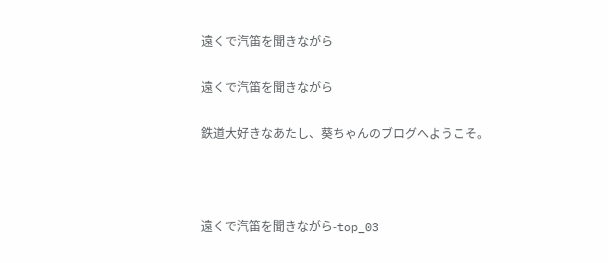遠くで汽笛を聞きながら

遠くで汽笛を聞きながら

鉄道大好きなあたし、葵ちゃんのブログへようこそ。



遠くで汽笛を聞きながら-top_03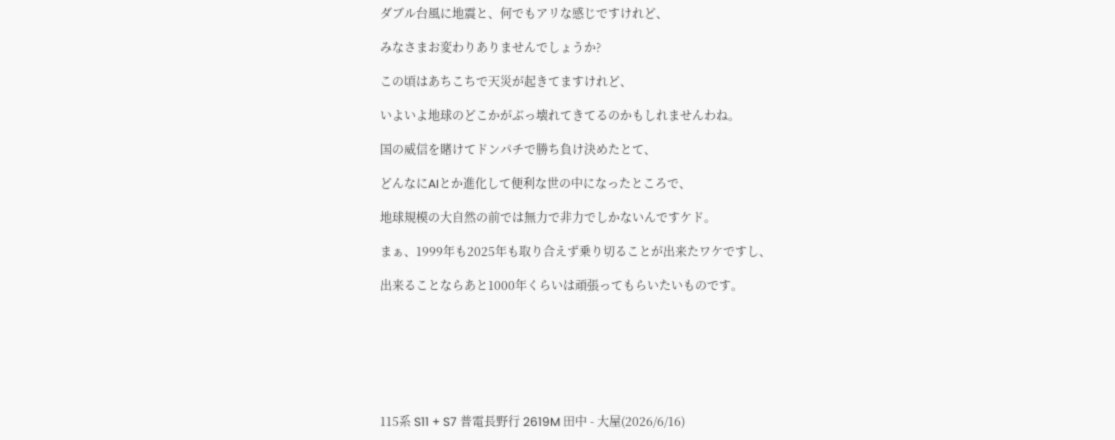ダブル台風に地震と、何でもアリな感じですけれど、

みなさまお変わりありませんでしょうか?

この頃はあちこちで天災が起きてますけれど、

いよいよ地球のどこかがぶっ壊れてきてるのかもしれませんわね。

国の威信を賭けてドンパチで勝ち負け決めたとて、

どんなにAIとか進化して便利な世の中になったところで、

地球規模の大自然の前では無力で非力でしかないんですケド。

まぁ、1999年も2025年も取り合えず乗り切ることが出来たワケですし、

出来ることならあと1000年くらいは頑張ってもらいたいものです。







115系 S11 + S7 普電長野行 2619M 田中 - 大屋(2026/6/16)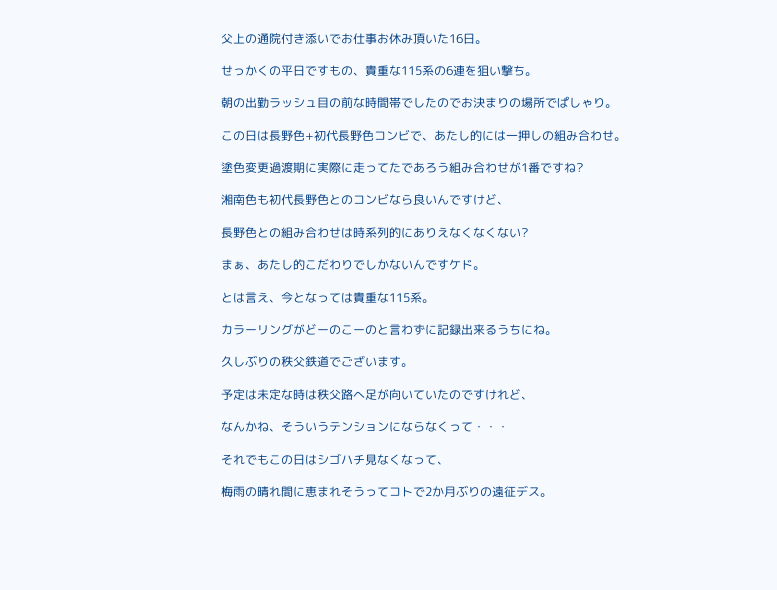父上の通院付き添いでお仕事お休み頂いた16日。

せっかくの平日ですもの、貴重な115系の6連を狙い撃ち。

朝の出勤ラッシュ目の前な時間帯でしたのでお決まりの場所でぱしゃり。

この日は長野色+初代長野色コンビで、あたし的には一押しの組み合わせ。

塗色変更過渡期に実際に走ってたであろう組み合わせが1番ですね?

湘南色も初代長野色とのコンビなら良いんですけど、

長野色との組み合わせは時系列的にありえなくなくない?

まぁ、あたし的こだわりでしかないんですケド。

とは言え、今となっては貴重な115系。

カラーリングがどーのこーのと言わずに記録出来るうちにね。

久しぶりの秩父鉄道でございます。

予定は未定な時は秩父路へ足が向いていたのですけれど、

なんかね、そういうテンションにならなくって・・・

それでもこの日はシゴハチ見なくなって、

梅雨の晴れ間に恵まれそうってコトで2か月ぶりの遠征デス。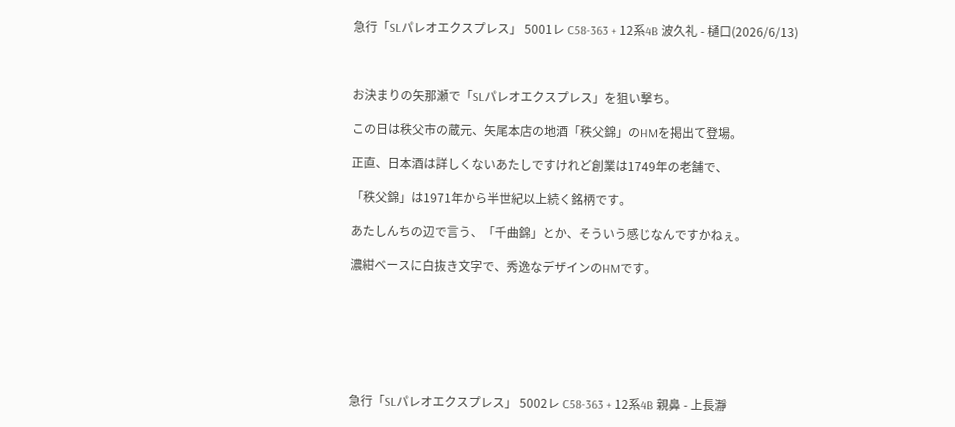急行「SLパレオエクスプレス」 5001レ C58-363 + 12系4B 波久礼 - 樋口(2026/6/13)



お決まりの矢那瀬で「SLパレオエクスプレス」を狙い撃ち。

この日は秩父市の蔵元、矢尾本店の地酒「秩父錦」のHMを掲出て登場。

正直、日本酒は詳しくないあたしですけれど創業は1749年の老舗で、

「秩父錦」は1971年から半世紀以上続く銘柄です。

あたしんちの辺で言う、「千曲錦」とか、そういう感じなんですかねぇ。

濃紺ベースに白抜き文字で、秀逸なデザインのHMです。







急行「SLパレオエクスプレス」 5002レ C58-363 + 12系4B 親鼻 - 上長瀞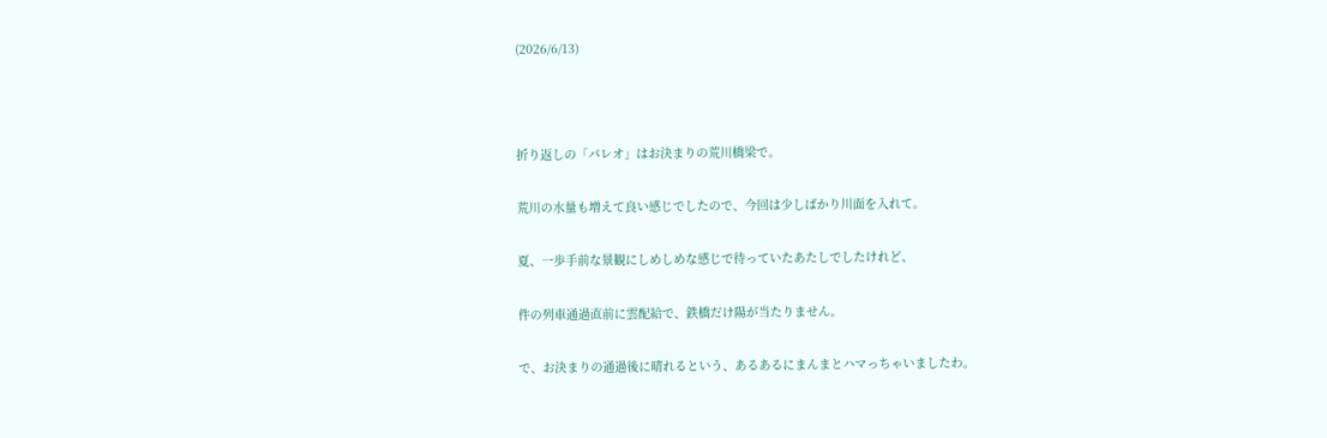(2026/6/13)



折り返しの「パレオ」はお決まりの荒川橋梁で。

荒川の水量も増えて良い感じでしたので、今回は少しばかり川面を入れて。

夏、一歩手前な景観にしめしめな感じで待っていたあたしでしたけれど、

件の列車通過直前に雲配給で、鉄橋だけ陽が当たりません。

で、お決まりの通過後に晴れるという、あるあるにまんまとハマっちゃいましたわ。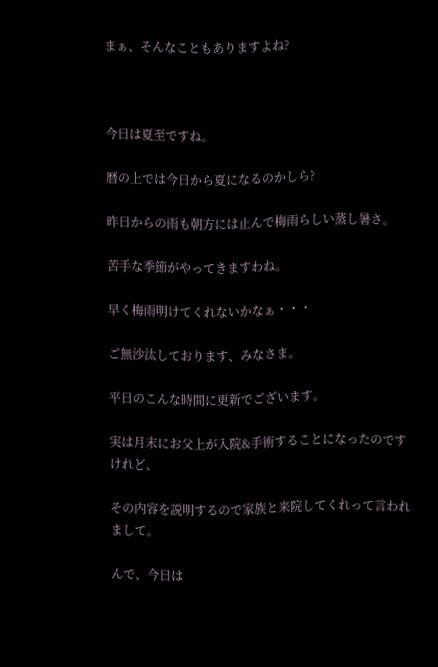まぁ、そんなこともありますよね?



今日は夏至ですね。

暦の上では今日から夏になるのかしら?

昨日からの雨も朝方には止んで梅雨らしい蒸し暑さ。

苦手な季節がやってきますわね。

早く梅雨明けてくれないかなぁ・・・

ご無沙汰しております、みなさま。

平日のこんな時間に更新でございます。

実は月末にお父上が入院&手術することになったのですけれど、

その内容を説明するので家族と来院してくれって言われまして。

んで、今日は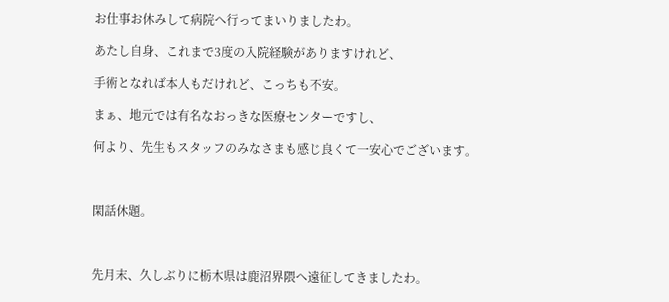お仕事お休みして病院へ行ってまいりましたわ。

あたし自身、これまで3度の入院経験がありますけれど、

手術となれば本人もだけれど、こっちも不安。

まぁ、地元では有名なおっきな医療センターですし、

何より、先生もスタッフのみなさまも感じ良くて一安心でございます。



閑話休題。



先月末、久しぶりに栃木県は鹿沼界隈へ遠征してきましたわ。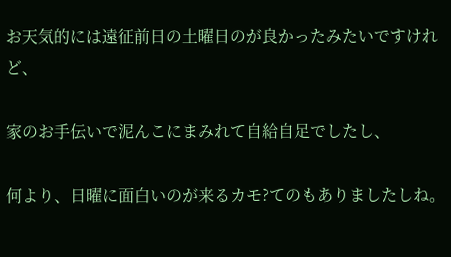お天気的には遠征前日の土曜日のが良かったみたいですけれど、

家のお手伝いで泥んこにまみれて自給自足でしたし、

何より、日曜に面白いのが来るカモ?てのもありましたしね。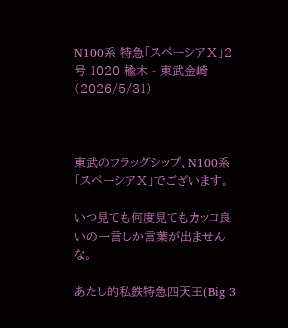N100系 特急「スペーシアⅩ」2号 1020 楡木 - 東武金崎(2026/5/31)



東武のフラッグシップ、N100系「スペーシアⅩ」でございます。

いつ見ても何度見てもカッコ良いの一言しか言葉が出ませんな。

あたし的私鉄特急四天王(Big 3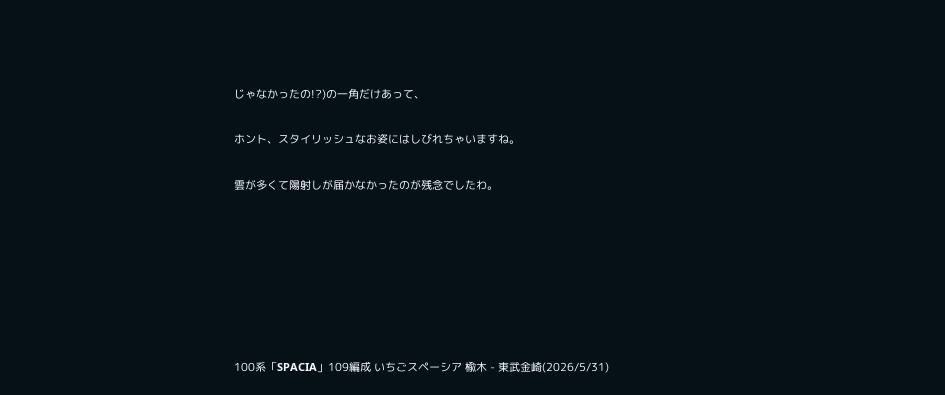じゃなかったの!?)の一角だけあって、

ホント、スタイリッシュなお姿にはしびれちゃいますね。

雲が多くて陽射しが届かなかったのが残念でしたわ。







100系「SPACIA」109編成 いちごスペーシア 楡木 - 東武金崎(2026/5/31)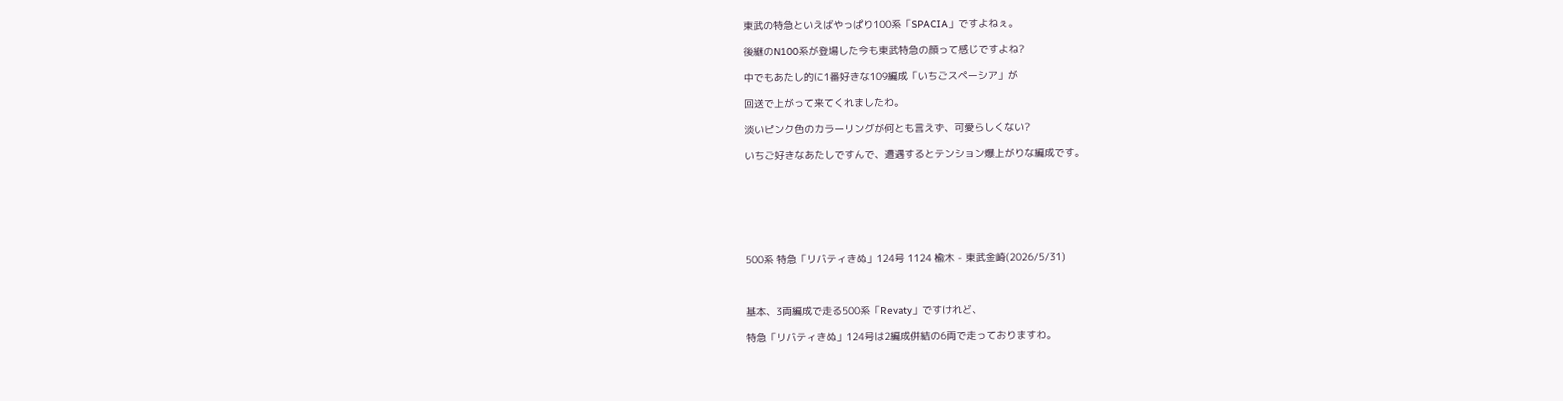東武の特急といえばやっぱり100系「SPACIA」ですよねぇ。

後継のN100系が登場した今も東武特急の顔って感じですよね?

中でもあたし的に1番好きな109編成「いちごスペーシア」が

回送で上がって来てくれましたわ。

淡いピンク色のカラーリングが何とも言えず、可愛らしくない?

いちご好きなあたしですんで、遭遇するとテンション爆上がりな編成です。







500系 特急「リバティきぬ」124号 1124 楡木 - 東武金崎(2026/5/31)



基本、3両編成で走る500系「Revaty」ですけれど、

特急「リバティきぬ」124号は2編成併結の6両で走っておりますわ。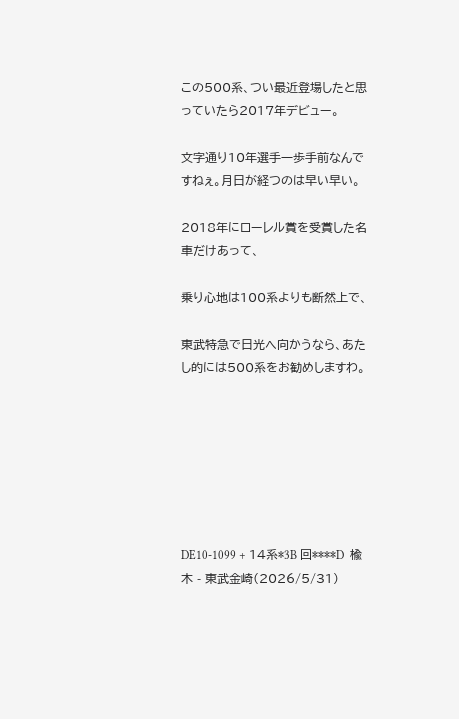この500系、つい最近登場したと思っていたら2017年デビュー。

文字通り10年選手一歩手前なんですねぇ。月日が経つのは早い早い。

2018年にローレル賞を受賞した名車だけあって、

乗り心地は100系よりも断然上で、

東武特急で日光へ向かうなら、あたし的には500系をお勧めしますわ。







DE10-1099 + 14系*3B 回****D  楡木 - 東武金崎(2026/5/31)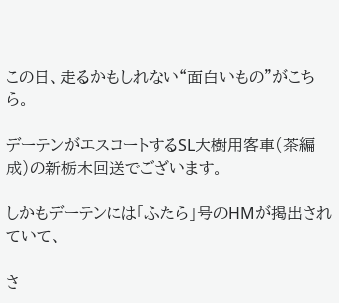この日、走るかもしれない“面白いもの”がこちら。

デーテンがエスコートするSL大樹用客車(茶編成)の新栃木回送でございます。

しかもデーテンには「ふたら」号のHMが掲出されていて、

さ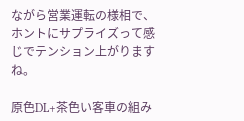ながら営業運転の様相で、ホントにサプライズって感じでテンション上がりますね。

原色DL+茶色い客車の組み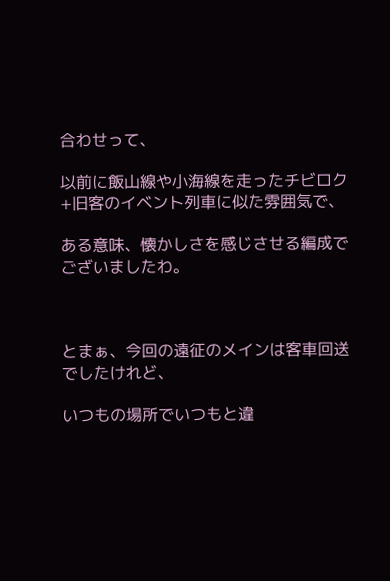合わせって、

以前に飯山線や小海線を走ったチビロク+旧客のイベント列車に似た雰囲気で、

ある意味、懐かしさを感じさせる編成でございましたわ。



とまぁ、今回の遠征のメインは客車回送でしたけれど、

いつもの場所でいつもと違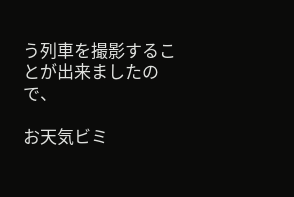う列車を撮影することが出来ましたので、

お天気ビミ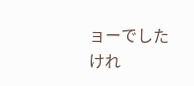ョーでしたけれ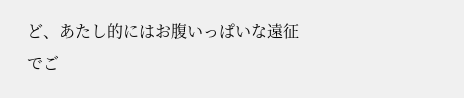ど、あたし的にはお腹いっぱいな遠征でご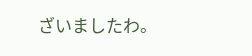ざいましたわ。